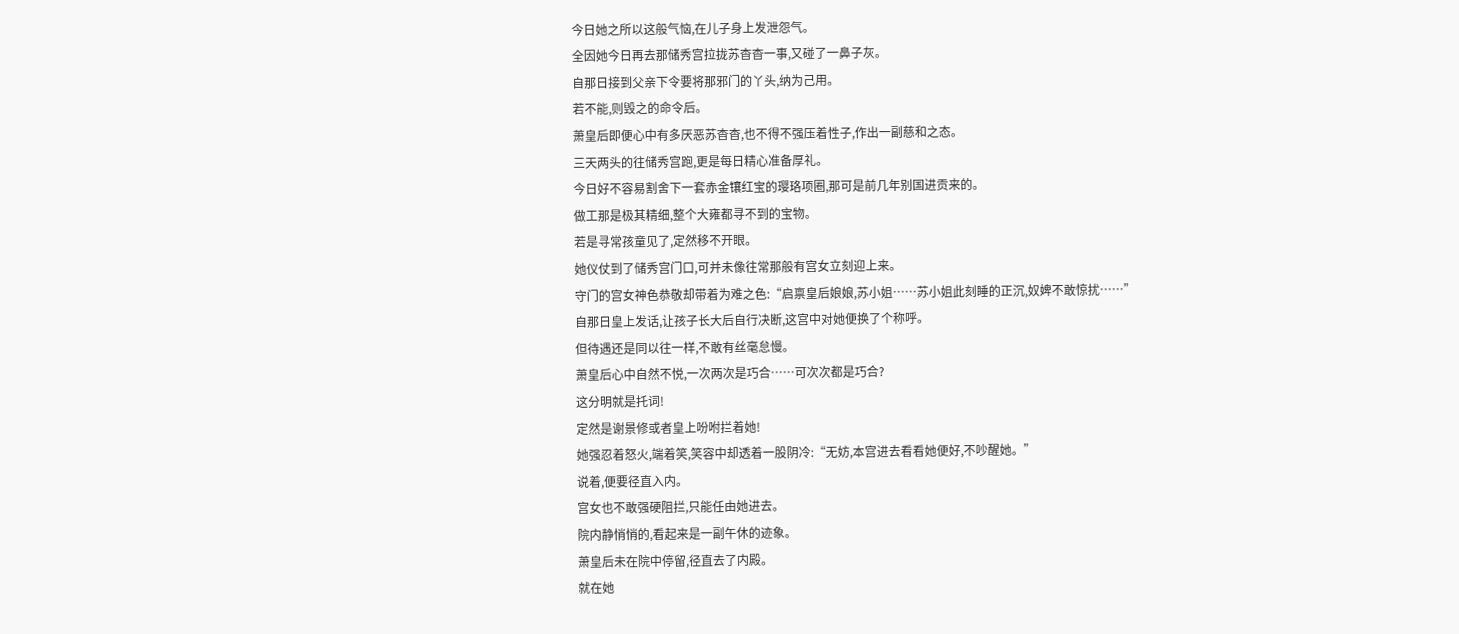今日她之所以这般气恼,在儿子身上发泄怨气。
全因她今日再去那储秀宫拉拢苏杳杳一事,又碰了一鼻子灰。
自那日接到父亲下令要将那邪门的丫头,纳为己用。
若不能,则毁之的命令后。
萧皇后即便心中有多厌恶苏杳杳,也不得不强压着性子,作出一副慈和之态。
三天两头的往储秀宫跑,更是每日精心准备厚礼。
今日好不容易割舍下一套赤金镶红宝的璎珞项圈,那可是前几年别国进贡来的。
做工那是极其精细,整个大雍都寻不到的宝物。
若是寻常孩童见了,定然移不开眼。
她仪仗到了储秀宫门口,可并未像往常那般有宫女立刻迎上来。
守门的宫女神色恭敬却带着为难之色:“启禀皇后娘娘,苏小姐……苏小姐此刻睡的正沉,奴婢不敢惊扰……”
自那日皇上发话,让孩子长大后自行决断,这宫中对她便换了个称呼。
但待遇还是同以往一样,不敢有丝毫怠慢。
萧皇后心中自然不悦,一次两次是巧合……可次次都是巧合?
这分明就是托词!
定然是谢景修或者皇上吩咐拦着她!
她强忍着怒火,端着笑,笑容中却透着一股阴冷:“无妨,本宫进去看看她便好,不吵醒她。”
说着,便要径直入内。
宫女也不敢强硬阻拦,只能任由她进去。
院内静悄悄的,看起来是一副午休的迹象。
萧皇后未在院中停留,径直去了内殿。
就在她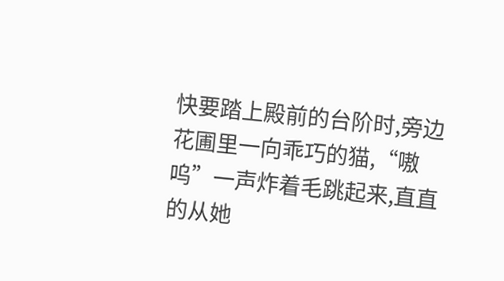快要踏上殿前的台阶时,旁边花圃里一向乖巧的猫,“嗷呜”一声炸着毛跳起来,直直的从她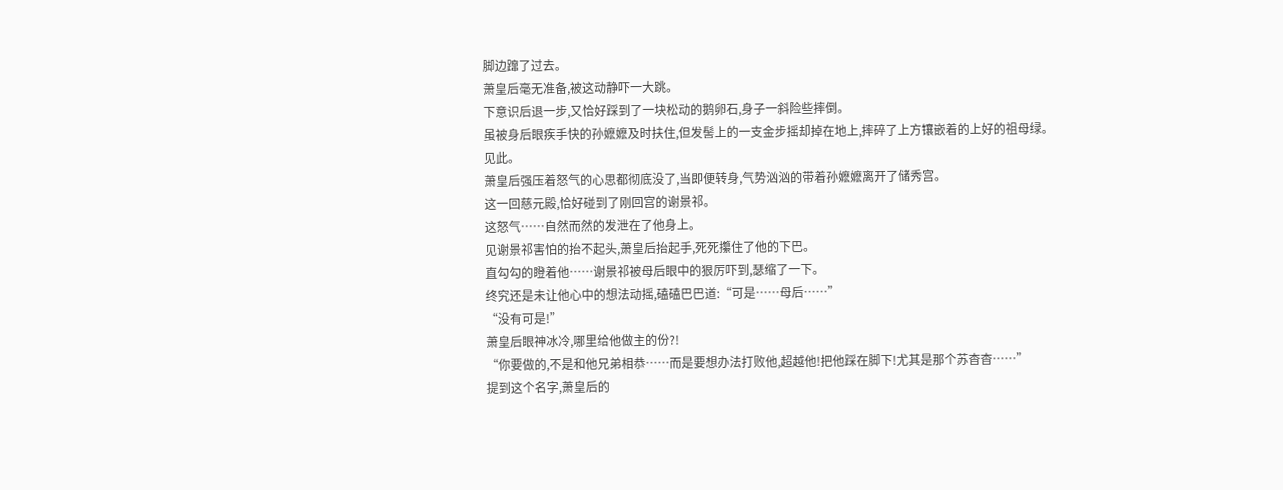脚边蹿了过去。
萧皇后毫无准备,被这动静吓一大跳。
下意识后退一步,又恰好踩到了一块松动的鹅卵石,身子一斜险些摔倒。
虽被身后眼疾手快的孙嬷嬷及时扶住,但发髻上的一支金步摇却掉在地上,摔碎了上方镶嵌着的上好的祖母绿。
见此。
萧皇后强压着怒气的心思都彻底没了,当即便转身,气势汹汹的带着孙嬷嬷离开了储秀宫。
这一回慈元殿,恰好碰到了刚回宫的谢景祁。
这怒气……自然而然的发泄在了他身上。
见谢景祁害怕的抬不起头,萧皇后抬起手,死死攥住了他的下巴。
直勾勾的瞪着他……谢景祁被母后眼中的狠厉吓到,瑟缩了一下。
终究还是未让他心中的想法动摇,磕磕巴巴道:“可是……母后……”
“没有可是!”
萧皇后眼神冰冷,哪里给他做主的份?!
“你要做的,不是和他兄弟相恭……而是要想办法打败他,超越他!把他踩在脚下!尤其是那个苏杳杳……”
提到这个名字,萧皇后的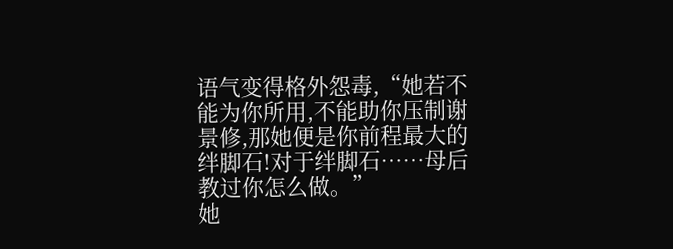语气变得格外怨毒,“她若不能为你所用,不能助你压制谢景修,那她便是你前程最大的绊脚石!对于绊脚石……母后教过你怎么做。”
她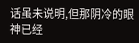话虽未说明,但那阴冷的眼神已经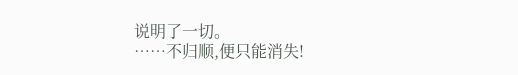说明了一切。
……不归顺,便只能消失!